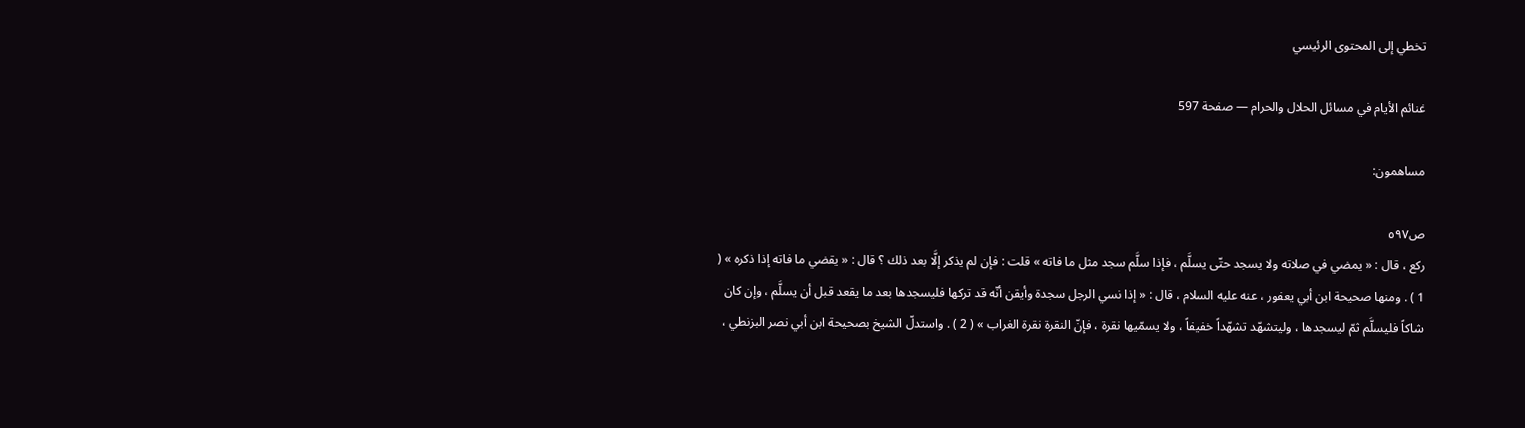تخطي إلى المحتوى الرئيسي

غنائم الأيام في مسائل الحلال والحرام — صفحة 597

مساهمون:

ص٥٩٧
ركع ، قال : « يمضي في صلاته ولا يسجد حتّى يسلَّم ، فإذا سلَّم سجد مثل ما فاته » قلت : فإن لم يذكر إلَّا بعد ذلك ؟ قال : « يقضي ما فاته إذا ذكره » ( 1 ) . ومنها صحيحة ابن أبي يعفور ، عنه عليه السلام ، قال : « إذا نسي الرجل سجدة وأيقن أنّه قد تركها فليسجدها بعد ما يقعد قبل أن يسلَّم ، وإن كان شاكاً فليسلَّم ثمّ ليسجدها ، وليتشهّد تشهّداً خفيفاً ، ولا يسمّيها نقرة ، فإنّ النقرة نقرة الغراب » ( 2 ) . واستدلّ الشيخ بصحيحة ابن أبي نصر البزنطي ،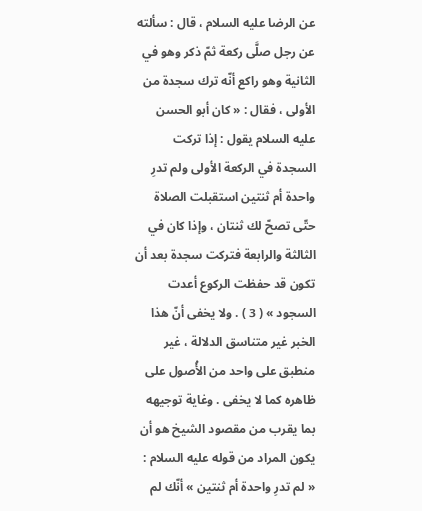عن الرضا عليه السلام ، قال : سألته عن رجل صلَّى ركعة ثمّ ذكر وهو في الثانية وهو راكع أنّه ترك سجدة من الأولى ، فقال : « كان أبو الحسن عليه السلام يقول : إذا تركت السجدة في الركعة الأولى ولم تدرِ واحدة أم ثنتين استقبلت الصلاة حتّى تصحّ لك ثنتان ، وإذا كان في الثالثة والرابعة فتركت سجدة بعد أن تكون قد حفظت الركوع أعدت السجود » ( 3 ) . ولا يخفى أنّ هذا الخبر غير متناسق الدلالة ، غير منطبق على واحد من الأُصول على ظاهره كما لا يخفى . وغاية توجيهه بما يقرب من مقصود الشيخ هو أن يكون المراد من قوله عليه السلام : « لم تدرِ واحدة أم ثنتين » أنّك لم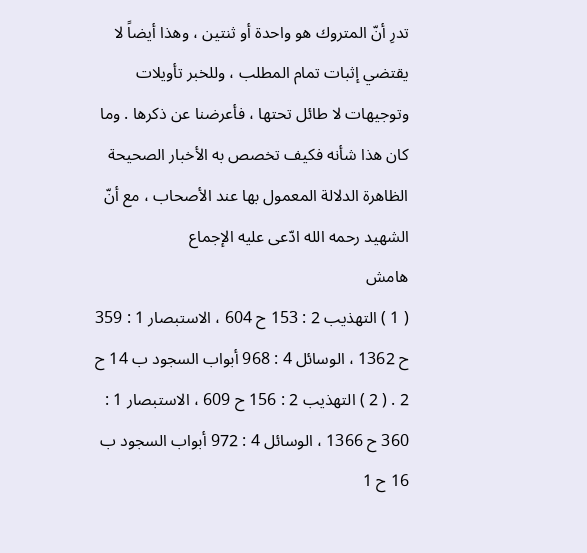تدرِ أنّ المتروك هو واحدة أو ثنتين ، وهذا أيضاً لا يقتضي إثبات تمام المطلب ، وللخبر تأويلات وتوجيهات لا طائل تحتها ، فأعرضنا عن ذكرها . وما كان هذا شأنه فكيف تخصص به الأخبار الصحيحة الظاهرة الدلالة المعمول بها عند الأصحاب ، مع أنّ الشهيد رحمه الله ادّعى عليه الإجماع
هامش
( 1 ) التهذيب 2 : 153 ح 604 ، الاستبصار 1 : 359 ح 1362 ، الوسائل 4 : 968 أبواب السجود ب 14 ح 2 . ( 2 ) التهذيب 2 : 156 ح 609 ، الاستبصار 1 : 360 ح 1366 ، الوسائل 4 : 972 أبواب السجود ب 16 ح 1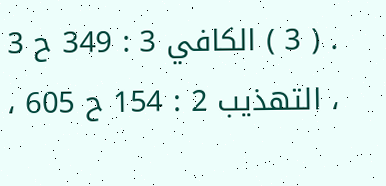. ( 3 ) الكافي 3 : 349 ح 3 ، التهذيب 2 : 154 ح 605 ،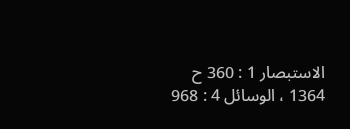الاستبصار 1 : 360 ح 1364 ، الوسائل 4 : 968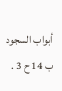أبواب السجود ب 14 ح 3 .